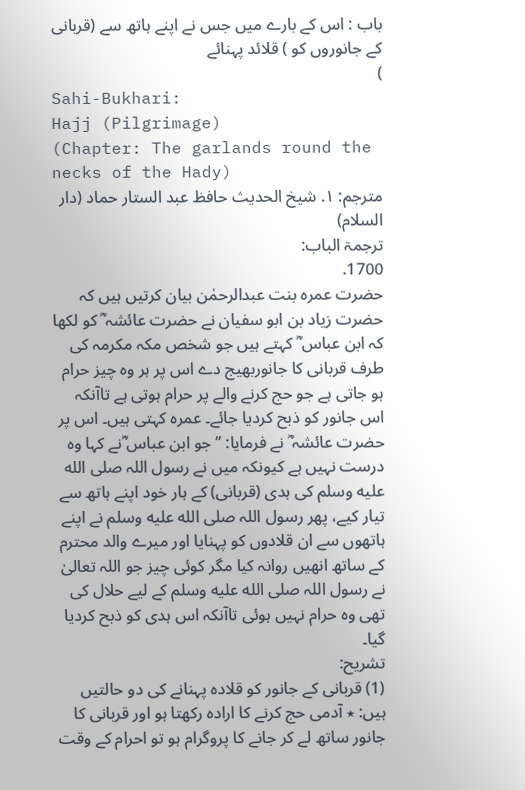باب : اس کے بارے میں جس نے اپنے ہاتھ سے (قربانی کے جانوروں کو ) قلائد پہنائے
)
Sahi-Bukhari:
Hajj (Pilgrimage)
(Chapter: The garlands round the necks of the Hady)
مترجم: ١. شیخ الحدیث حافظ عبد الستار حماد (دار السلام)
ترجمۃ الباب:
1700.
حضرت عمرہ بنت عبدالرحمٰن بیان کرتیں ہیں کہ حضرت زیاد بن ابو سفیان نے حضرت عائشہ ؓ کو لکھا کہ ابن عباس ؓ کہتے ہیں جو شخص مکہ مکرمہ کی طرف قربانی کا جانوربھیج دے اس پر ہر وہ چیز حرام ہو جاتی ہے جو حج کرنے والے پر حرام ہوتی ہے تاآنکہ اس جانور کو ذبح کردیا جائے۔ عمرہ کہتی ہیں۔ اس پر حضرت عائشہ ؓ نے فرمایا: ’’جو ابن عباس ؓنے کہا وہ درست نہیں ہے کیونکہ میں نے رسول اللہ صلى الله عليه وسلم کی ہدی (قربانی) کے ہار خود اپنے ہاتھ سے تیار کیے، پھر رسول اللہ صلى الله عليه وسلم نے اپنے ہاتھوں سے ان قلادوں کو پہنایا اور میرے والد محترم کے ساتھ انھیں روانہ کیا مگر کوئی چیز جو اللہ تعالیٰ نے رسول اللہ صلى الله عليه وسلم کے لیے حلال کی تھی وہ حرام نہیں ہوئی تاآنکہ اس ہدی کو ذبح کردیا گیا۔
تشریح:
(1) قربانی کے جانور کو قلادہ پہنانے کی دو حالتیں ہیں: ٭ آدمی حج کرنے کا ارادہ رکھتا ہو اور قربانی کا جانور ساتھ لے کر جانے کا پروگرام ہو تو احرام کے وقت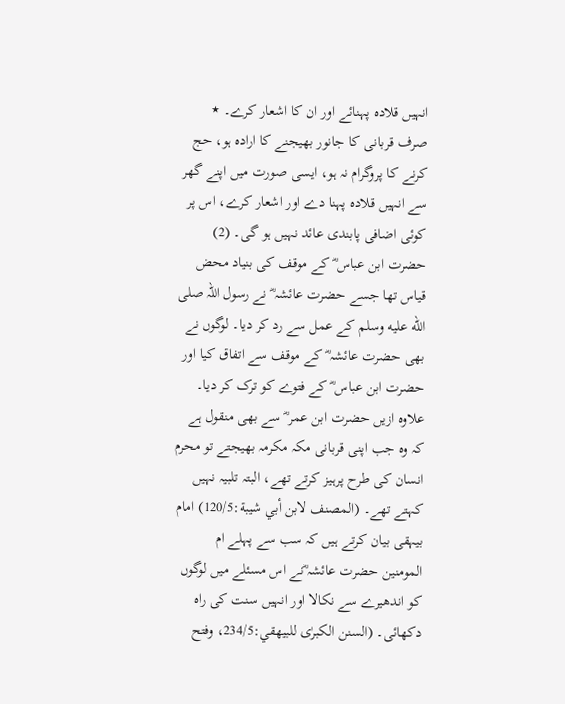انہیں قلادہ پہنائے اور ان کا اشعار کرے۔ ٭ صرف قربانی کا جانور بھیجنے کا ارادہ ہو، حج کرنے کا پروگرام نہ ہو، ایسی صورت میں اپنے گھر سے انہیں قلادہ پہنا دے اور اشعار کرے، اس پر کوئی اضافی پابندی عائد نہیں ہو گی۔ (2) حضرت ابن عباس ؓ کے موقف کی بنیاد محض قیاس تھا جسے حضرت عائشہ ؓ نے رسول اللہ صلى الله عليه وسلم کے عمل سے رد کر دیا۔ لوگوں نے بھی حضرت عائشہ ؓ کے موقف سے اتفاق کیا اور حضرت ابن عباس ؓ کے فتوے کو ترک کر دیا۔ علاوہ ازیں حضرت ابن عمر ؓ سے بھی منقول ہے کہ وہ جب اپنی قربانی مکہ مکرمہ بھیجتے تو محرم انسان کی طرح پرہیز کرتے تھے، البتہ تلبیہ نہیں کہتے تھے۔ (المصنف لابن أبي شیبة:120/5) امام بیہقی بیان کرتے ہیں کہ سب سے پہلے ام المومنین حضرت عائشہ ؓنے اس مسئلے میں لوگوں کو اندھیرے سے نکالا اور انہیں سنت کی راہ دکھائی۔ (السنن الکبرٰی للبیھقي:234/5، وفتح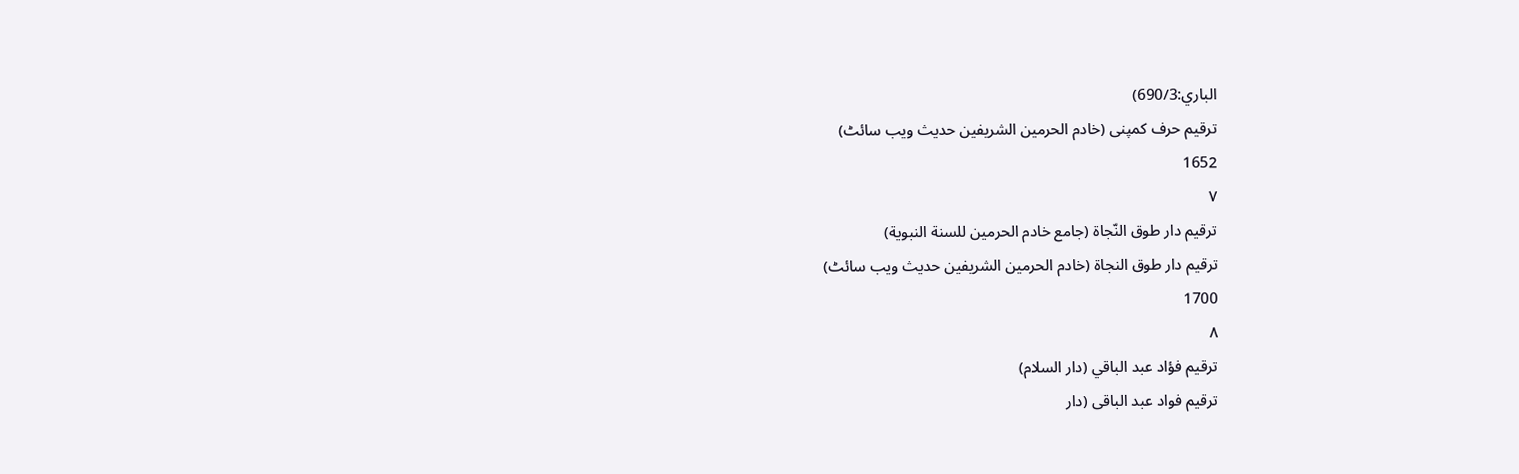الباري:690/3)
ترقیم حرف کمپنی (خادم الحرمین الشریفین حدیث ویب سائٹ)
1652
٧
ترقيم دار طوق النّجاة (جامع خادم الحرمين للسنة النبوية)
ترقیم دار طوق النجاۃ (خادم الحرمین الشریفین حدیث ویب سائٹ)
1700
٨
ترقيم فؤاد عبد الباقي (دار السلام)
ترقیم فواد عبد الباقی (دار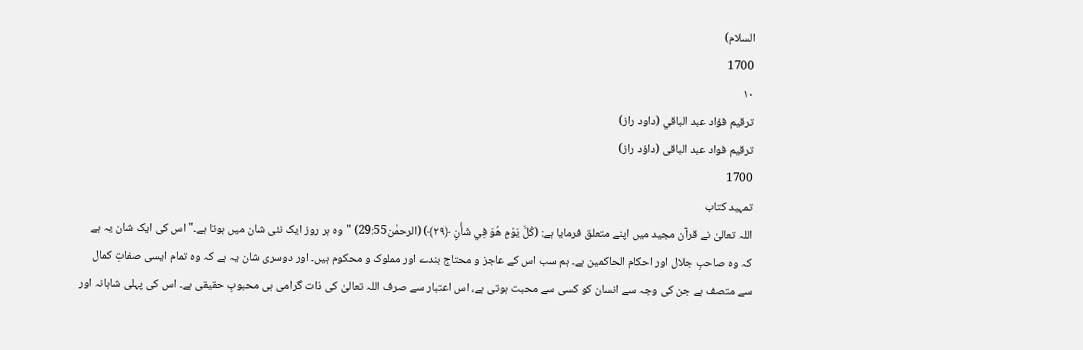السلام)
1700
١٠
ترقيم فؤاد عبد الباقي (داود راز)
ترقیم فواد عبد الباقی (داؤد راز)
1700
تمہید کتاب
اللہ تعالیٰ نے قرآن مجید میں اپنے متعلق فرمایا ہے: (كُلَّ يَوْمٍ هُوَ فِي شَأْنٍ ﴿٢٩﴾) (الرحمٰن29:55) "وہ ہر روز ایک نئی شان میں ہوتا ہے۔" اس کی ایک شان یہ ہے کہ وہ صاحبِ جلال اور احکام الحاکمین ہے۔ ہم سب اس کے عاجز و محتاج بندے اور مملوک و محکوم ہیں۔ اور دوسری شان یہ ہے کہ وہ تمام ایسی صفاتِ کمال سے متصف ہے جن کی وجہ سے انسان کو کسی سے محبت ہوتی ہے، اس اعتبار سے صرف اللہ تعالیٰ کی ذات گرامی ہی محبوبِ حقیقی ہے۔ اس کی پہلی شاہانہ اور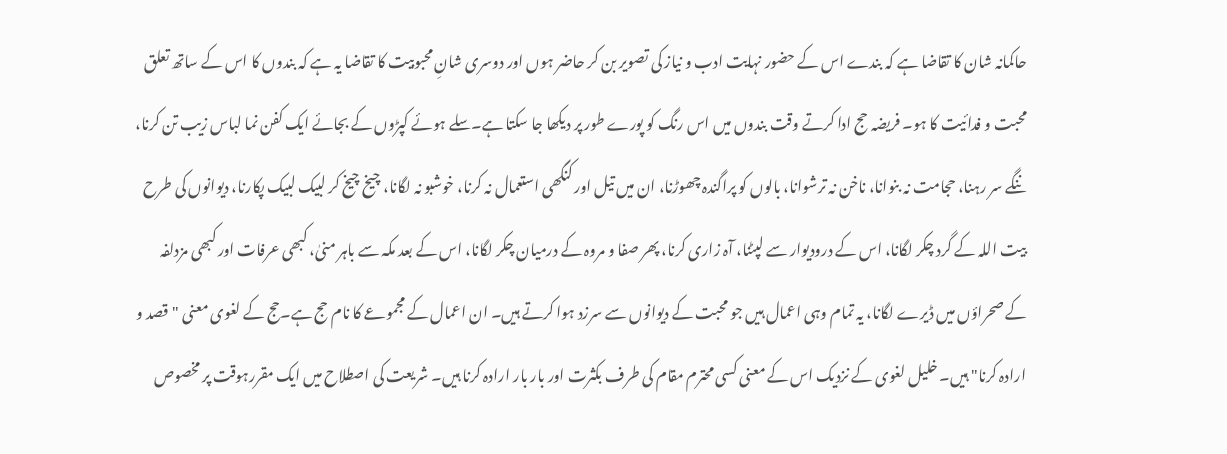حاکمانہ شان کا تقاضا ہے کہ بندے اس کے حضور نہایت ادب و نیاز کی تصویر بن کر حاضر ہوں اور دوسری شانِ محبوبیت کا تقاضا یہ ہے کہ بندوں کا اس کے ساتھ تعلق محبت و فدائیت کا ہو۔ فریضہ حج ادا کرتے وقت بندوں میں اس رنگ کو پورے طور پر دیکھا جا سکتا ہے۔سلے ہوئے کپڑوں کے بجائے ایک کفن نما لباس زیب تن کرنا، ننگے سر رہنا، حجامت نہ بنوانا، ناخن نہ ترشوانا، بالوں کو پراگندہ چھوڑنا، ان میں تیل اور کنگھی استعمال نہ کرنا، خوشبو نہ لگانا، چیخ چیخ کر لبیک لبیک پکارنا، دیوانوں کی طرح بیت اللہ کے گرد چکر لگانا، اس کے درودیوار سے لپٹنا، آہ زاری کرنا، پھر صفا و مروہ کے درمیان چکر لگانا، اس کے بعد مکہ سے باہر منیٰ، کبھی عرفات اور کبھی مزدلفہ کے صحراؤں میں ڈیرے لگانا، یہ تمام وہی اعمال ہیں جو محبت کے دیوانوں سے سرزد ہوا کرتے ہیں۔ ان اعمال کے مجموعے کا نام حج ہے۔حج کے لغوی معنی "قصد و ارادہ کرنا" ہیں۔ خلیل لغوی کے نزدیک اس کے معنی کسی محترم مقام کی طرف بکثرت اور بار بار ارادہ کرنا ہیں۔ شریعت کی اصطلاح میں ایک مقررہوقت پر مخصوص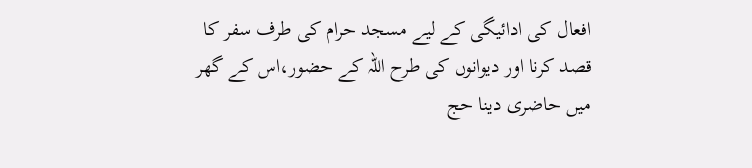افعال کی ادائیگی کے لیے مسجد حرام کی طرف سفر کا قصد کرنا اور دیوانوں کی طرح اللہ کے حضور،اس کے گھر میں حاضری دینا حج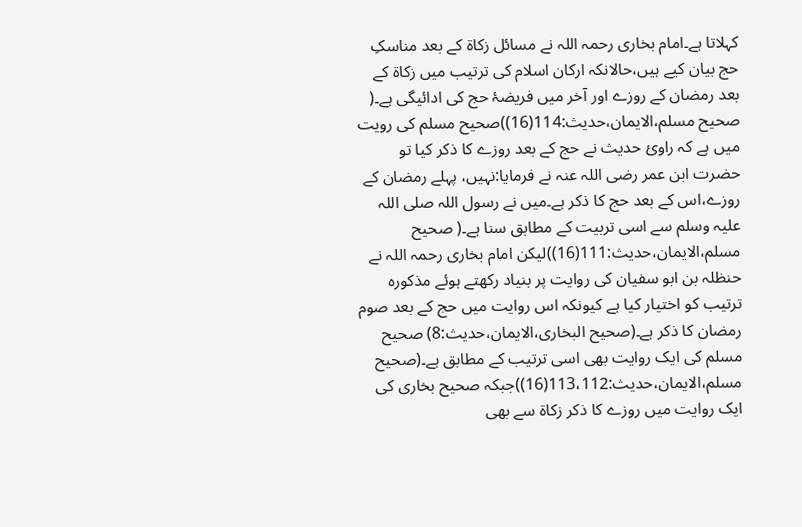کہلاتا ہے۔امام بخاری رحمہ اللہ نے مسائل زکاۃ کے بعد مناسکِ حج بیان کیے ہیں،حالانکہ ارکان اسلام کی ترتیب میں زکاۃ کے بعد رمضان کے روزے اور آخر میں فریضۂ حج کی ادائیگی ہے۔( صحیح مسلم،الایمان،حدیث:114(16))صحیح مسلم کی رویت میں ہے کہ راوئ حدیث نے حج کے بعد روزے کا ذکر کیا تو حضرت ابن عمر رضی اللہ عنہ نے فرمایا:نہیں، پہلے رمضان کے روزے،اس کے بعد حج کا ذکر ہے۔میں نے رسول اللہ صلی اللہ علیہ وسلم سے اسی تربیت کے مطابق سنا ہے۔( صحیح مسلم،الایمان،حدیث:111(16))لیکن امام بخاری رحمہ اللہ نے حنظلہ بن ابو سفیان کی روایت پر بنیاد رکھتے ہوئے مذکورہ ترتیب کو اختیار کیا ہے کیونکہ اس روایت میں حج کے بعد صوم رمضان کا ذکر ہے۔(صحیح البخاری،الایمان،حدیث:8) صحیح مسلم کی ایک روایت بھی اسی ترتیب کے مطابق ہے۔(صحیح مسلم،الایمان،حدیث:113،112(16))جبکہ صحیح بخاری کی ایک روایت میں روزے کا ذکر زکاۃ سے بھی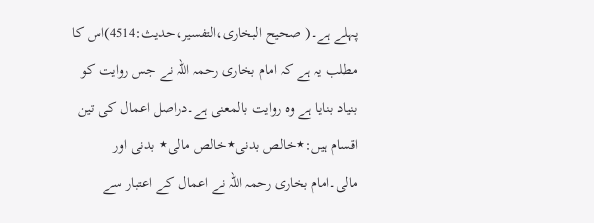پہلے ہے۔( صحیح البخاری،التفسیر،حدیث:4514)اس کا مطلب یہ ہے کہ امام بخاری رحمہ اللہ نے جس روایت کو بنیاد بنایا ہے وہ روایت بالمعنی ہے۔دراصل اعمال کی تین اقسام ہیں:٭خالص بدنی٭خالص مالی٭ بدنی اور مالی۔امام بخاری رحمہ اللہ نے اعمال کے اعتبار سے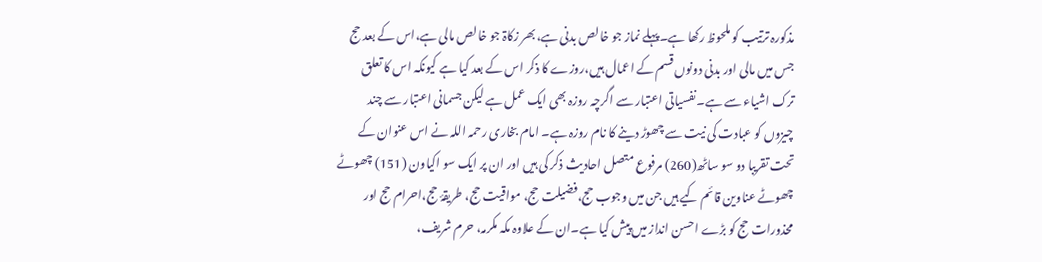مذکورہ ترتیب کو ملحوظ رکھا ہے۔پہلے نماز جو خالص بدنی ہے،بھر زکاۃ جو خالص مالی ہے،اس کے بعد حج جس میں مالی اور بدنی دونوں قسم کے اعمال ہیں،روزے کا ذکر اس کے بعد کیا ہے کیونکہ اس کا تعلق ترک اشیاء سے ہے۔نفسیاتی اعتبار سے اگرچہ روزہ بھی ایک عمل ہے لیکن جسمانی اعتبار سے چند چیزوں کو عبادت کی نیت سے چھوڑ دینے کا نام روزہ ہے۔ امام بخاری رحمہ اللہ نے اس عنوان کے تحت تقریبا دو سو ساٹھ(260) مرفوع متصل احادیث ذکر کی ہیں اور ان پر ایک سو اکیاون (151) چھوٹے چھوٹے عناوین قائم کیے ہیں جن میں وجوب حج،فضیلت حج، مواقیت حج، طریقۂ حج،احرام حج اور محذورات حج کو بڑے احسن انداز میں پیش کیا ہے۔ان کے علاوہ مکہ مکرمہ، حرم شریف،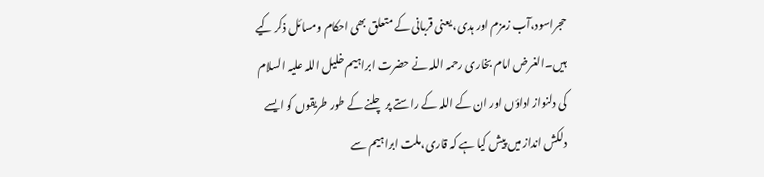حجراسود،آب زمزم اور ہدی، یعنی قربانی کے متعلق بھی احکام ومسائل ذکر کیے ہیں۔الغرض امام بخاری رحمہ اللہ نے حضرت ابراہیم خلیل اللہ علیہ السلام کی دلنواز اداؤں اور ان کے اللہ کے راستے پر چلنے کے طور طریقوں کو ایسے دلکش انداز میں پیش کیا ہے کہ قاری،ملت ابراہیم سے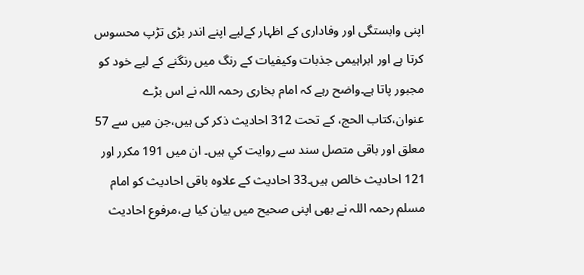اپنی وابستگی اور وفاداری کے اظہار کےلیے اپنے اندر بڑی تڑپ محسوس کرتا ہے اور ابراہیمی جذبات وکیفیات کے رنگ میں رنگنے کے لیے خود کو مجبور پاتا ہے۔واضح رہے کہ امام بخاری رحمہ اللہ نے اس بڑے عنوان،کتاب الحج، کے تحت 312 احادیث ذکر کی ہیں،جن میں سے 57 معلق اور باقی متصل سند سے روايت كي ہيں۔ ان میں 191 مکرر اور 121 احادیث خالص ہیں۔33 احادیث کے علاوہ باقی احادیث کو امام مسلم رحمہ اللہ نے بھی اپنی صحیح میں بیان کیا ہے،مرفوع احادیث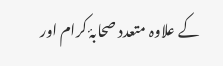کے علاوہ متعدد صحابۂ کرام اور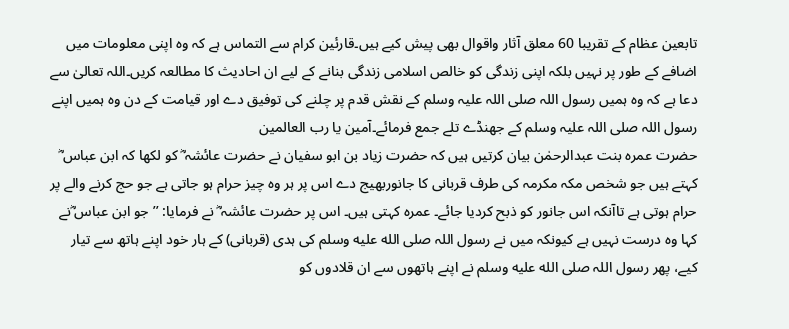تابعین عظام کے تقریبا 60 معلق آثار واقوال بھی پیش کیے ہیں۔قارئین کرام سے التماس ہے کہ وہ اپنی معلومات میں اضافے کے طور پر نہیں بلکہ اپنی زندگی کو خالص اسلامی زندگی بنانے کے لیے ان احادیث کا مطالعہ کریں۔اللہ تعالیٰ سے دعا ہے کہ وہ ہمیں رسول اللہ صلی اللہ علیہ وسلم کے نقش قدم پر چلنے کی توفیق دے اور قیامت کے دن وہ ہمیں اپنے رسول اللہ صلی اللہ علیہ وسلم کے جھنڈے تلے جمع فرمائے۔آمین یا رب العالمین
حضرت عمرہ بنت عبدالرحمٰن بیان کرتیں ہیں کہ حضرت زیاد بن ابو سفیان نے حضرت عائشہ ؓ کو لکھا کہ ابن عباس ؓ کہتے ہیں جو شخص مکہ مکرمہ کی طرف قربانی کا جانوربھیج دے اس پر ہر وہ چیز حرام ہو جاتی ہے جو حج کرنے والے پر حرام ہوتی ہے تاآنکہ اس جانور کو ذبح کردیا جائے۔ عمرہ کہتی ہیں۔ اس پر حضرت عائشہ ؓ نے فرمایا: ’’جو ابن عباس ؓنے کہا وہ درست نہیں ہے کیونکہ میں نے رسول اللہ صلى الله عليه وسلم کی ہدی (قربانی) کے ہار خود اپنے ہاتھ سے تیار کیے، پھر رسول اللہ صلى الله عليه وسلم نے اپنے ہاتھوں سے ان قلادوں کو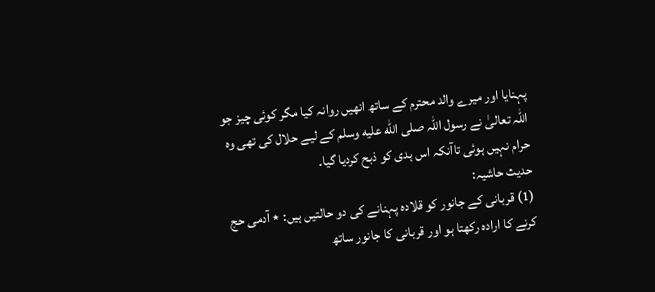پہنایا اور میرے والد محترم کے ساتھ انھیں روانہ کیا مگر کوئی چیز جو اللہ تعالیٰ نے رسول اللہ صلى الله عليه وسلم کے لیے حلال کی تھی وہ حرام نہیں ہوئی تاآنکہ اس ہدی کو ذبح کردیا گیا۔
حدیث حاشیہ:
(1) قربانی کے جانور کو قلادہ پہنانے کی دو حالتیں ہیں: ٭ آدمی حج کرنے کا ارادہ رکھتا ہو اور قربانی کا جانور ساتھ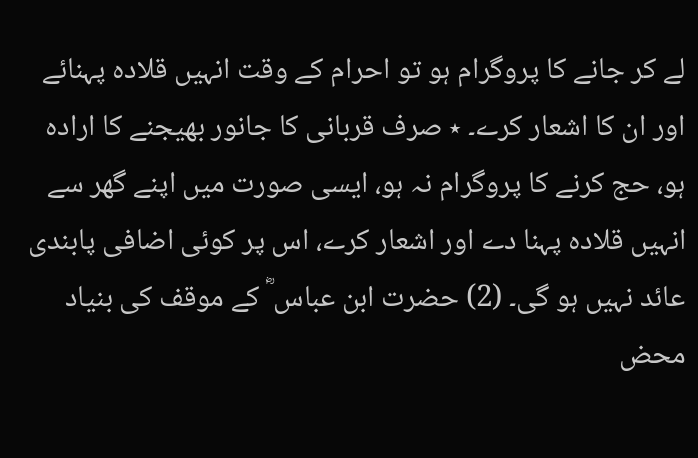لے کر جانے کا پروگرام ہو تو احرام کے وقت انہیں قلادہ پہنائے اور ان کا اشعار کرے۔ ٭ صرف قربانی کا جانور بھیجنے کا ارادہ ہو، حج کرنے کا پروگرام نہ ہو، ایسی صورت میں اپنے گھر سے انہیں قلادہ پہنا دے اور اشعار کرے، اس پر کوئی اضافی پابندی عائد نہیں ہو گی۔ (2) حضرت ابن عباس ؓ کے موقف کی بنیاد محض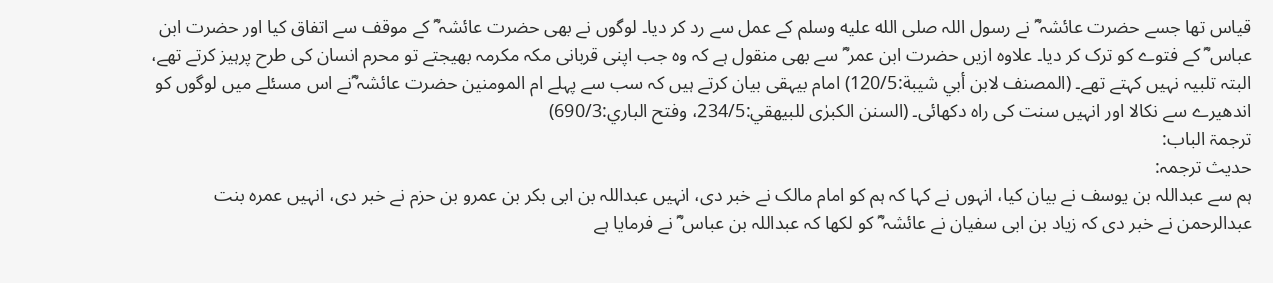قیاس تھا جسے حضرت عائشہ ؓ نے رسول اللہ صلى الله عليه وسلم کے عمل سے رد کر دیا۔ لوگوں نے بھی حضرت عائشہ ؓ کے موقف سے اتفاق کیا اور حضرت ابن عباس ؓ کے فتوے کو ترک کر دیا۔ علاوہ ازیں حضرت ابن عمر ؓ سے بھی منقول ہے کہ وہ جب اپنی قربانی مکہ مکرمہ بھیجتے تو محرم انسان کی طرح پرہیز کرتے تھے، البتہ تلبیہ نہیں کہتے تھے۔ (المصنف لابن أبي شیبة:120/5) امام بیہقی بیان کرتے ہیں کہ سب سے پہلے ام المومنین حضرت عائشہ ؓنے اس مسئلے میں لوگوں کو اندھیرے سے نکالا اور انہیں سنت کی راہ دکھائی۔ (السنن الکبرٰی للبیھقي:234/5، وفتح الباري:690/3)
ترجمۃ الباب:
حدیث ترجمہ:
ہم سے عبداللہ بن یوسف نے بیان کیا، انہوں نے کہا کہ ہم کو امام مالک نے خبر دی، انہیں عبداللہ بن ابی بکر بن عمرو بن حزم نے خبر دی، انہیں عمرہ بنت عبدالرحمن نے خبر دی کہ زیاد بن ابی سفیان نے عائشہ ؓ کو لکھا کہ عبداللہ بن عباس ؓ نے فرمایا ہے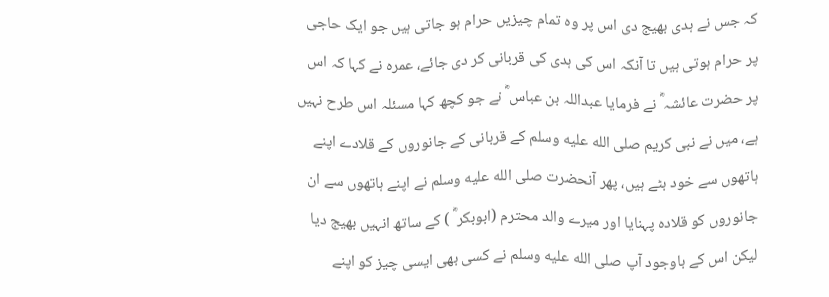کہ جس نے ہدی بھیج دی اس پر وہ تمام چیزیں حرام ہو جاتی ہیں جو ایک حاجی پر حرام ہوتی ہیں تا آنکہ اس کی ہدی کی قربانی کر دی جائے، عمرہ نے کہا کہ اس پر حضرت عائشہ ؓ نے فرمایا عبداللہ بن عباس ؓ نے جو کچھ کہا مسئلہ اس طرح نہیں ہے، میں نے نبی کریم صلى الله عليه وسلم کے قربانی کے جانوروں کے قلادے اپنے ہاتھوں سے خود بٹے ہیں، پھر آنحضرت صلى الله عليه وسلم نے اپنے ہاتھوں سے ان جانوروں کو قلادہ پہنایا اور میرے والد محترم (ابوبکر ؓ ) کے ساتھ انہیں بھیج دیا لیکن اس کے باوجود آپ صلى الله عليه وسلم نے کسی بھی ایسی چیز کو اپنے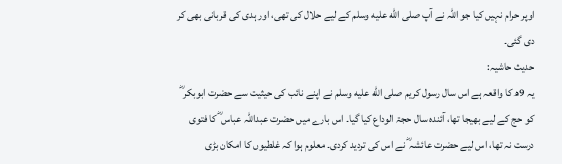اوپر حرام نہیں کیا جو اللہ نے آپ صلى الله عليه وسلم کے لیے حلال کی تھی، اور ہدی کی قربانی بھی کر دی گئی۔
حدیث حاشیہ:
یہ 9ھ کا واقعہ ہے اس سال رسول کریم صلى الله عليه وسلم نے اپنے نائب کی حیثیت سے حضرت ابوبکر ؓ کو حج کے لیے بھیجا تھا، آئندہ سال حجۃ الوداع کیا گیا۔ اس بارے میں حضرت عبداللہ عباس ؓ کا فتوی درست نہ تھا، اس لیے حضرت عائشہ ؓ نے اس کی تردید کردی۔ معلوم ہوا کہ غلطیوں کا امکان بڑی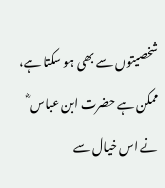شخصیتوں سے بھی ہو سکتا ہے، ممکن ہے حضرت ابن عباس ؓ نے اس خیال سے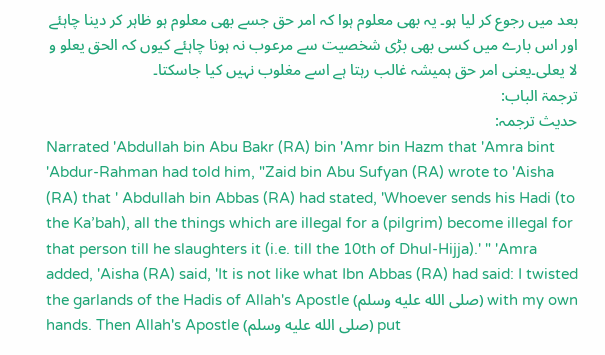بعد میں رجوع کر لیا ہو۔ یہ بھی معلوم ہوا کہ امر حق جسے بھی معلوم ہو ظاہر کر دینا چاہئے اور اس بارے میں کسی بھی بڑی شخصیت سے مرعوب نہ ہونا چاہئے کیوں کہ الحق یعلو و لا یعلی۔یعنی امر حق ہمیشہ غالب رہتا ہے اسے مغلوب نہیں کیا جاسکتا۔
ترجمۃ الباب:
حدیث ترجمہ:
Narrated 'Abdullah bin Abu Bakr (RA) bin 'Amr bin Hazm that 'Amra bint 'Abdur-Rahman had told him, "Zaid bin Abu Sufyan (RA) wrote to 'Aisha (RA) that ' Abdullah bin Abbas (RA) had stated, 'Whoever sends his Hadi (to the Ka’bah), all the things which are illegal for a (pilgrim) become illegal for that person till he slaughters it (i.e. till the 10th of Dhul-Hijja).' " 'Amra added, 'Aisha (RA) said, 'It is not like what Ibn Abbas (RA) had said: I twisted the garlands of the Hadis of Allah's Apostle (صلى الله عليه وسلم) with my own hands. Then Allah's Apostle (صلى الله عليه وسلم) put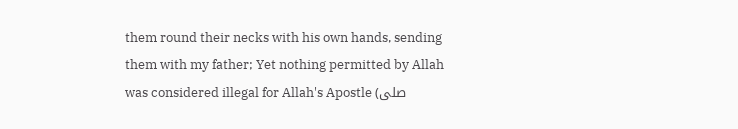them round their necks with his own hands, sending them with my father; Yet nothing permitted by Allah was considered illegal for Allah's Apostle (صلى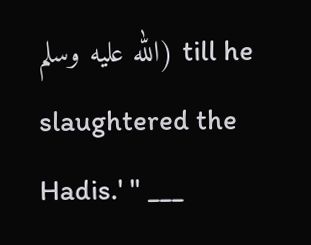الله عليه وسلم) till he slaughtered the Hadis.' " ___